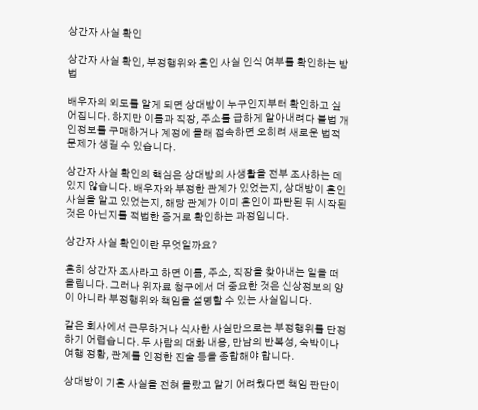상간자 사실 확인

상간자 사실 확인, 부정행위와 혼인 사실 인식 여부를 확인하는 방법

배우자의 외도를 알게 되면 상대방이 누구인지부터 확인하고 싶어집니다. 하지만 이름과 직장, 주소를 급하게 알아내려다 불법 개인정보를 구매하거나 계정에 몰래 접속하면 오히려 새로운 법적 문제가 생길 수 있습니다.

상간자 사실 확인의 핵심은 상대방의 사생활을 전부 조사하는 데 있지 않습니다. 배우자와 부정한 관계가 있었는지, 상대방이 혼인 사실을 알고 있었는지, 해당 관계가 이미 혼인이 파탄된 뒤 시작된 것은 아닌지를 적법한 증거로 확인하는 과정입니다.

상간자 사실 확인이란 무엇일까요?

흔히 상간자 조사라고 하면 이름, 주소, 직장을 찾아내는 일을 떠올립니다. 그러나 위자료 청구에서 더 중요한 것은 신상정보의 양이 아니라 부정행위와 책임을 설명할 수 있는 사실입니다.

같은 회사에서 근무하거나 식사한 사실만으로는 부정행위를 단정하기 어렵습니다. 두 사람의 대화 내용, 만남의 반복성, 숙박이나 여행 정황, 관계를 인정한 진술 등을 종합해야 합니다.

상대방이 기혼 사실을 전혀 몰랐고 알기 어려웠다면 책임 판단이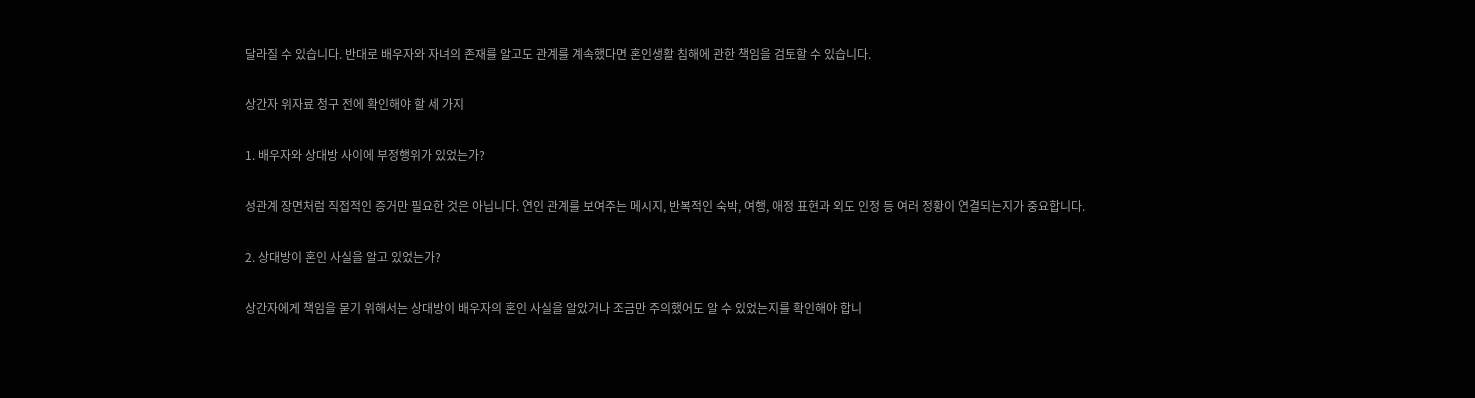달라질 수 있습니다. 반대로 배우자와 자녀의 존재를 알고도 관계를 계속했다면 혼인생활 침해에 관한 책임을 검토할 수 있습니다.

상간자 위자료 청구 전에 확인해야 할 세 가지

1. 배우자와 상대방 사이에 부정행위가 있었는가?

성관계 장면처럼 직접적인 증거만 필요한 것은 아닙니다. 연인 관계를 보여주는 메시지, 반복적인 숙박, 여행, 애정 표현과 외도 인정 등 여러 정황이 연결되는지가 중요합니다.

2. 상대방이 혼인 사실을 알고 있었는가?

상간자에게 책임을 묻기 위해서는 상대방이 배우자의 혼인 사실을 알았거나 조금만 주의했어도 알 수 있었는지를 확인해야 합니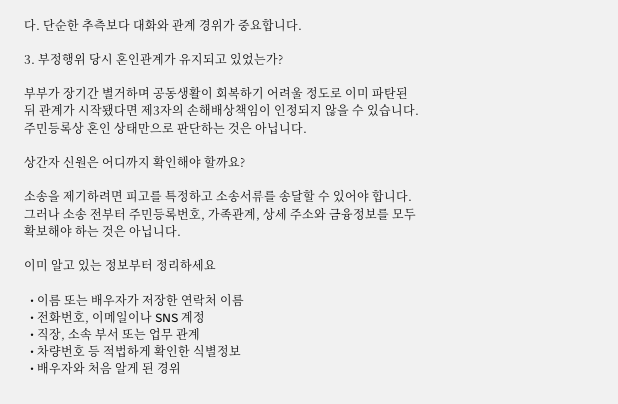다. 단순한 추측보다 대화와 관계 경위가 중요합니다.

3. 부정행위 당시 혼인관계가 유지되고 있었는가?

부부가 장기간 별거하며 공동생활이 회복하기 어려울 정도로 이미 파탄된 뒤 관계가 시작됐다면 제3자의 손해배상책임이 인정되지 않을 수 있습니다. 주민등록상 혼인 상태만으로 판단하는 것은 아닙니다.

상간자 신원은 어디까지 확인해야 할까요?

소송을 제기하려면 피고를 특정하고 소송서류를 송달할 수 있어야 합니다. 그러나 소송 전부터 주민등록번호, 가족관계, 상세 주소와 금융정보를 모두 확보해야 하는 것은 아닙니다.

이미 알고 있는 정보부터 정리하세요

  • 이름 또는 배우자가 저장한 연락처 이름
  • 전화번호, 이메일이나 SNS 계정
  • 직장, 소속 부서 또는 업무 관계
  • 차량번호 등 적법하게 확인한 식별정보
  • 배우자와 처음 알게 된 경위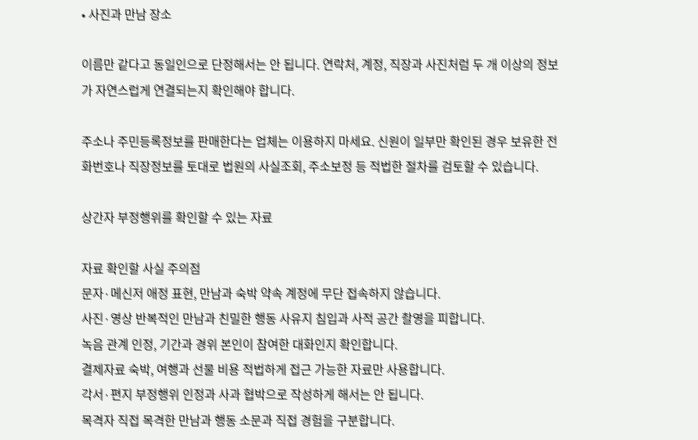• 사진과 만남 장소

이름만 같다고 동일인으로 단정해서는 안 됩니다. 연락처, 계정, 직장과 사진처럼 두 개 이상의 정보가 자연스럽게 연결되는지 확인해야 합니다.

주소나 주민등록정보를 판매한다는 업체는 이용하지 마세요. 신원이 일부만 확인된 경우 보유한 전화번호나 직장정보를 토대로 법원의 사실조회, 주소보정 등 적법한 절차를 검토할 수 있습니다.

상간자 부정행위를 확인할 수 있는 자료

자료 확인할 사실 주의점
문자·메신저 애정 표현, 만남과 숙박 약속 계정에 무단 접속하지 않습니다.
사진·영상 반복적인 만남과 친밀한 행동 사유지 침입과 사적 공간 촬영을 피합니다.
녹음 관계 인정, 기간과 경위 본인이 참여한 대화인지 확인합니다.
결제자료 숙박, 여행과 선물 비용 적법하게 접근 가능한 자료만 사용합니다.
각서·편지 부정행위 인정과 사과 협박으로 작성하게 해서는 안 됩니다.
목격자 직접 목격한 만남과 행동 소문과 직접 경험을 구분합니다.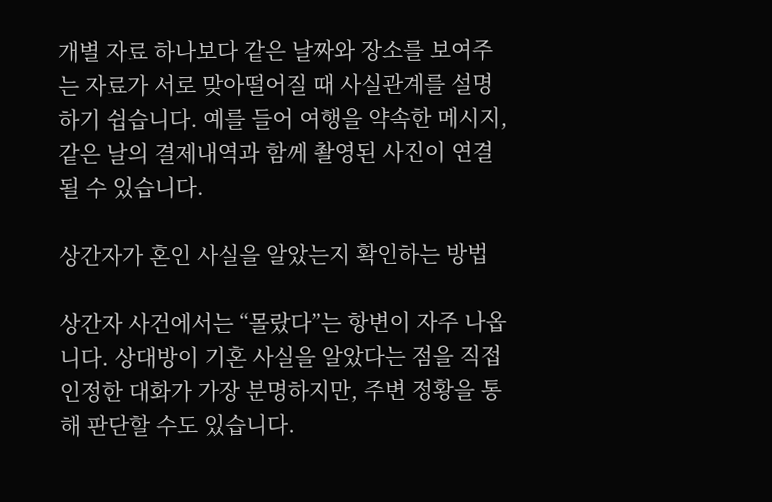개별 자료 하나보다 같은 날짜와 장소를 보여주는 자료가 서로 맞아떨어질 때 사실관계를 설명하기 쉽습니다. 예를 들어 여행을 약속한 메시지, 같은 날의 결제내역과 함께 촬영된 사진이 연결될 수 있습니다.

상간자가 혼인 사실을 알았는지 확인하는 방법

상간자 사건에서는 “몰랐다”는 항변이 자주 나옵니다. 상대방이 기혼 사실을 알았다는 점을 직접 인정한 대화가 가장 분명하지만, 주변 정황을 통해 판단할 수도 있습니다.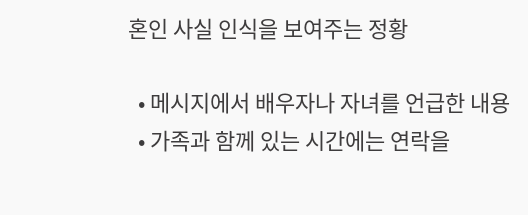혼인 사실 인식을 보여주는 정황

  • 메시지에서 배우자나 자녀를 언급한 내용
  • 가족과 함께 있는 시간에는 연락을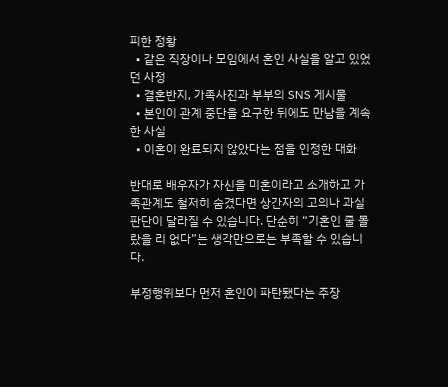피한 정황
  • 같은 직장이나 모임에서 혼인 사실을 알고 있었던 사정
  • 결혼반지, 가족사진과 부부의 SNS 게시물
  • 본인이 관계 중단을 요구한 뒤에도 만남을 계속한 사실
  • 이혼이 완료되지 않았다는 점을 인정한 대화

반대로 배우자가 자신을 미혼이라고 소개하고 가족관계도 철저히 숨겼다면 상간자의 고의나 과실 판단이 달라질 수 있습니다. 단순히 “기혼인 줄 몰랐을 리 없다”는 생각만으로는 부족할 수 있습니다.

부정행위보다 먼저 혼인이 파탄됐다는 주장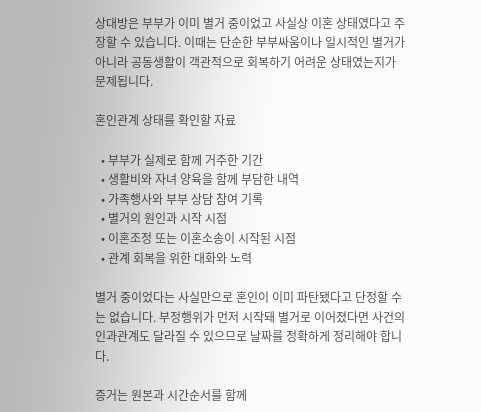상대방은 부부가 이미 별거 중이었고 사실상 이혼 상태였다고 주장할 수 있습니다. 이때는 단순한 부부싸움이나 일시적인 별거가 아니라 공동생활이 객관적으로 회복하기 어려운 상태였는지가 문제됩니다.

혼인관계 상태를 확인할 자료

  • 부부가 실제로 함께 거주한 기간
  • 생활비와 자녀 양육을 함께 부담한 내역
  • 가족행사와 부부 상담 참여 기록
  • 별거의 원인과 시작 시점
  • 이혼조정 또는 이혼소송이 시작된 시점
  • 관계 회복을 위한 대화와 노력

별거 중이었다는 사실만으로 혼인이 이미 파탄됐다고 단정할 수는 없습니다. 부정행위가 먼저 시작돼 별거로 이어졌다면 사건의 인과관계도 달라질 수 있으므로 날짜를 정확하게 정리해야 합니다.

증거는 원본과 시간순서를 함께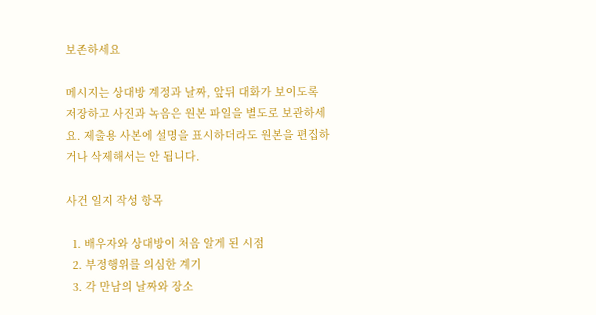보존하세요

메시지는 상대방 계정과 날짜, 앞뒤 대화가 보이도록 저장하고 사진과 녹음은 원본 파일을 별도로 보관하세요. 제출용 사본에 설명을 표시하더라도 원본을 편집하거나 삭제해서는 안 됩니다.

사건 일지 작성 항목

  1. 배우자와 상대방이 처음 알게 된 시점
  2. 부정행위를 의심한 계기
  3. 각 만남의 날짜와 장소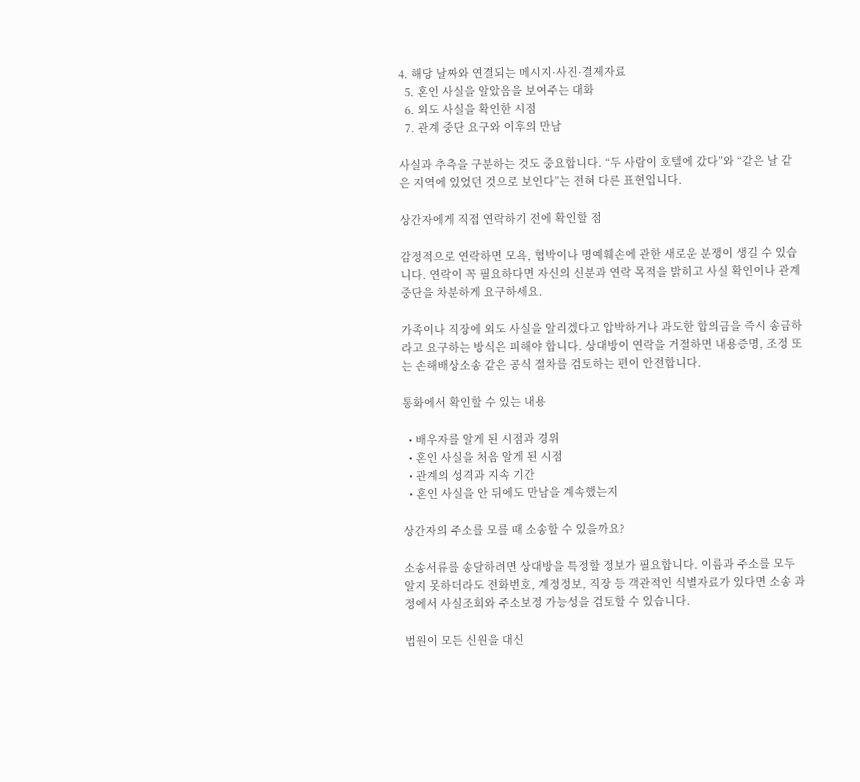4. 해당 날짜와 연결되는 메시지·사진·결제자료
  5. 혼인 사실을 알았음을 보여주는 대화
  6. 외도 사실을 확인한 시점
  7. 관계 중단 요구와 이후의 만남

사실과 추측을 구분하는 것도 중요합니다. “두 사람이 호텔에 갔다”와 “같은 날 같은 지역에 있었던 것으로 보인다”는 전혀 다른 표현입니다.

상간자에게 직접 연락하기 전에 확인할 점

감정적으로 연락하면 모욕, 협박이나 명예훼손에 관한 새로운 분쟁이 생길 수 있습니다. 연락이 꼭 필요하다면 자신의 신분과 연락 목적을 밝히고 사실 확인이나 관계 중단을 차분하게 요구하세요.

가족이나 직장에 외도 사실을 알리겠다고 압박하거나 과도한 합의금을 즉시 송금하라고 요구하는 방식은 피해야 합니다. 상대방이 연락을 거절하면 내용증명, 조정 또는 손해배상소송 같은 공식 절차를 검토하는 편이 안전합니다.

통화에서 확인할 수 있는 내용

  • 배우자를 알게 된 시점과 경위
  • 혼인 사실을 처음 알게 된 시점
  • 관계의 성격과 지속 기간
  • 혼인 사실을 안 뒤에도 만남을 계속했는지

상간자의 주소를 모를 때 소송할 수 있을까요?

소송서류를 송달하려면 상대방을 특정할 정보가 필요합니다. 이름과 주소를 모두 알지 못하더라도 전화번호, 계정정보, 직장 등 객관적인 식별자료가 있다면 소송 과정에서 사실조회와 주소보정 가능성을 검토할 수 있습니다.

법원이 모든 신원을 대신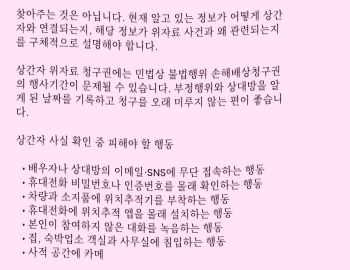찾아주는 것은 아닙니다. 현재 알고 있는 정보가 어떻게 상간자와 연결되는지, 해당 정보가 위자료 사건과 왜 관련되는지를 구체적으로 설명해야 합니다.

상간자 위자료 청구권에는 민법상 불법행위 손해배상청구권의 행사기간이 문제될 수 있습니다. 부정행위와 상대방을 알게 된 날짜를 기록하고 청구를 오래 미루지 않는 편이 좋습니다.

상간자 사실 확인 중 피해야 할 행동

  • 배우자나 상대방의 이메일·SNS에 무단 접속하는 행동
  • 휴대전화 비밀번호나 인증번호를 몰래 확인하는 행동
  • 차량과 소지품에 위치추적기를 부착하는 행동
  • 휴대전화에 위치추적 앱을 몰래 설치하는 행동
  • 본인이 참여하지 않은 대화를 녹음하는 행동
  • 집, 숙박업소 객실과 사무실에 침입하는 행동
  • 사적 공간에 카메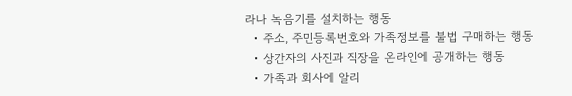라나 녹음기를 설치하는 행동
  • 주소, 주민등록번호와 가족정보를 불법 구매하는 행동
  • 상간자의 사진과 직장을 온라인에 공개하는 행동
  • 가족과 회사에 알리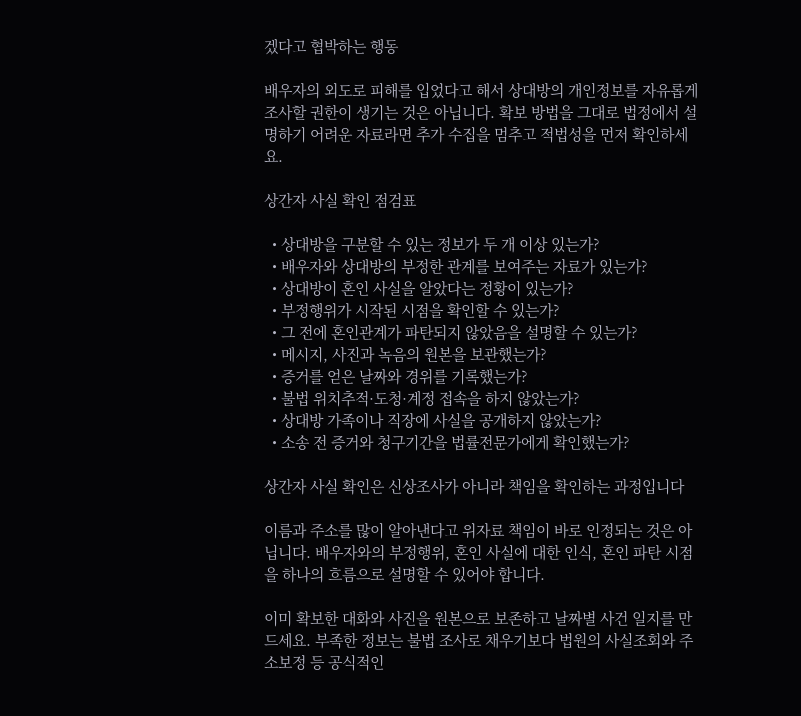겠다고 협박하는 행동

배우자의 외도로 피해를 입었다고 해서 상대방의 개인정보를 자유롭게 조사할 권한이 생기는 것은 아닙니다. 확보 방법을 그대로 법정에서 설명하기 어려운 자료라면 추가 수집을 멈추고 적법성을 먼저 확인하세요.

상간자 사실 확인 점검표

  • 상대방을 구분할 수 있는 정보가 두 개 이상 있는가?
  • 배우자와 상대방의 부정한 관계를 보여주는 자료가 있는가?
  • 상대방이 혼인 사실을 알았다는 정황이 있는가?
  • 부정행위가 시작된 시점을 확인할 수 있는가?
  • 그 전에 혼인관계가 파탄되지 않았음을 설명할 수 있는가?
  • 메시지, 사진과 녹음의 원본을 보관했는가?
  • 증거를 얻은 날짜와 경위를 기록했는가?
  • 불법 위치추적·도청·계정 접속을 하지 않았는가?
  • 상대방 가족이나 직장에 사실을 공개하지 않았는가?
  • 소송 전 증거와 청구기간을 법률전문가에게 확인했는가?

상간자 사실 확인은 신상조사가 아니라 책임을 확인하는 과정입니다

이름과 주소를 많이 알아낸다고 위자료 책임이 바로 인정되는 것은 아닙니다. 배우자와의 부정행위, 혼인 사실에 대한 인식, 혼인 파탄 시점을 하나의 흐름으로 설명할 수 있어야 합니다.

이미 확보한 대화와 사진을 원본으로 보존하고 날짜별 사건 일지를 만드세요. 부족한 정보는 불법 조사로 채우기보다 법원의 사실조회와 주소보정 등 공식적인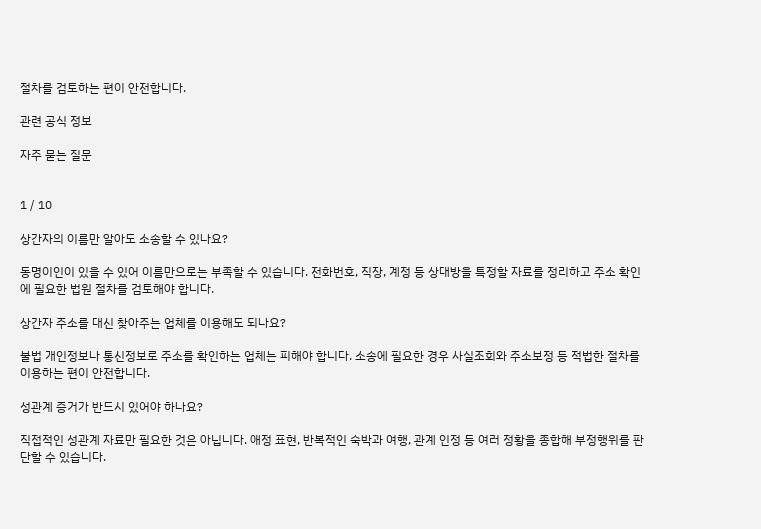절차를 검토하는 편이 안전합니다.

관련 공식 정보

자주 묻는 질문


1 / 10

상간자의 이름만 알아도 소송할 수 있나요?

동명이인이 있을 수 있어 이름만으로는 부족할 수 있습니다. 전화번호, 직장, 계정 등 상대방을 특정할 자료를 정리하고 주소 확인에 필요한 법원 절차를 검토해야 합니다.

상간자 주소를 대신 찾아주는 업체를 이용해도 되나요?

불법 개인정보나 통신정보로 주소를 확인하는 업체는 피해야 합니다. 소송에 필요한 경우 사실조회와 주소보정 등 적법한 절차를 이용하는 편이 안전합니다.

성관계 증거가 반드시 있어야 하나요?

직접적인 성관계 자료만 필요한 것은 아닙니다. 애정 표현, 반복적인 숙박과 여행, 관계 인정 등 여러 정황을 종합해 부정행위를 판단할 수 있습니다.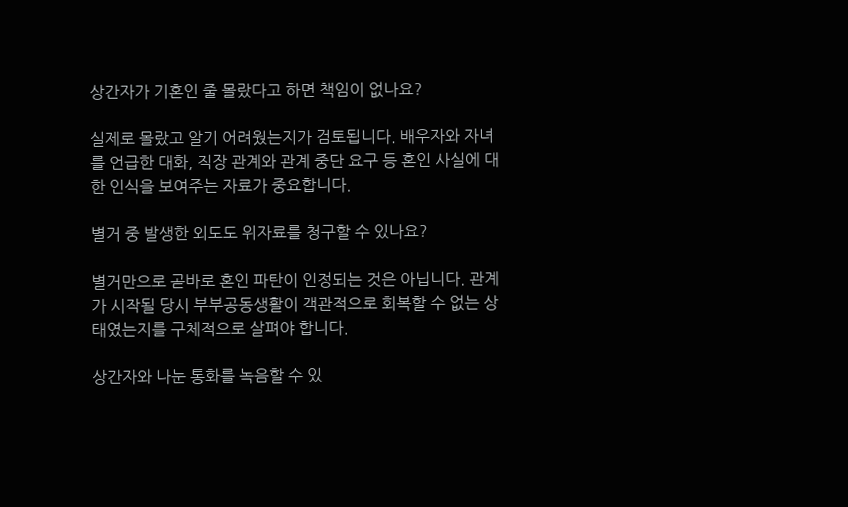상간자가 기혼인 줄 몰랐다고 하면 책임이 없나요?

실제로 몰랐고 알기 어려웠는지가 검토됩니다. 배우자와 자녀를 언급한 대화, 직장 관계와 관계 중단 요구 등 혼인 사실에 대한 인식을 보여주는 자료가 중요합니다.

별거 중 발생한 외도도 위자료를 청구할 수 있나요?

별거만으로 곧바로 혼인 파탄이 인정되는 것은 아닙니다. 관계가 시작될 당시 부부공동생활이 객관적으로 회복할 수 없는 상태였는지를 구체적으로 살펴야 합니다.

상간자와 나눈 통화를 녹음할 수 있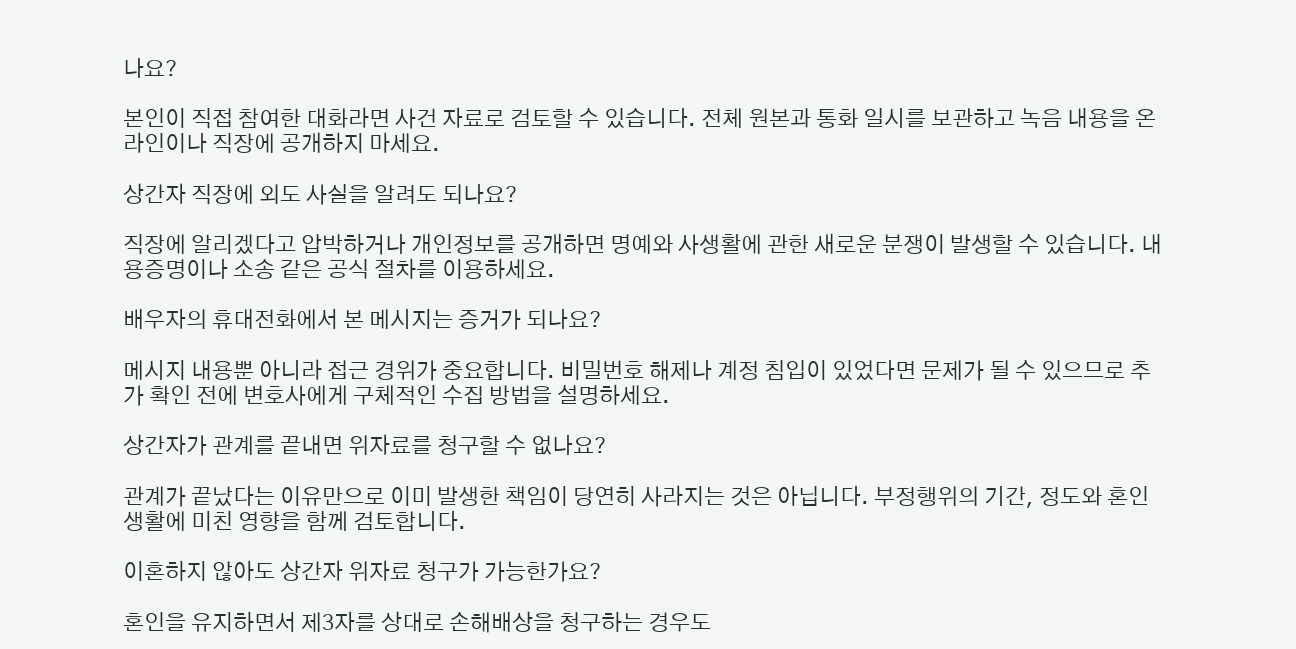나요?

본인이 직접 참여한 대화라면 사건 자료로 검토할 수 있습니다. 전체 원본과 통화 일시를 보관하고 녹음 내용을 온라인이나 직장에 공개하지 마세요.

상간자 직장에 외도 사실을 알려도 되나요?

직장에 알리겠다고 압박하거나 개인정보를 공개하면 명예와 사생활에 관한 새로운 분쟁이 발생할 수 있습니다. 내용증명이나 소송 같은 공식 절차를 이용하세요.

배우자의 휴대전화에서 본 메시지는 증거가 되나요?

메시지 내용뿐 아니라 접근 경위가 중요합니다. 비밀번호 해제나 계정 침입이 있었다면 문제가 될 수 있으므로 추가 확인 전에 변호사에게 구체적인 수집 방법을 설명하세요.

상간자가 관계를 끝내면 위자료를 청구할 수 없나요?

관계가 끝났다는 이유만으로 이미 발생한 책임이 당연히 사라지는 것은 아닙니다. 부정행위의 기간, 정도와 혼인생활에 미친 영향을 함께 검토합니다.

이혼하지 않아도 상간자 위자료 청구가 가능한가요?

혼인을 유지하면서 제3자를 상대로 손해배상을 청구하는 경우도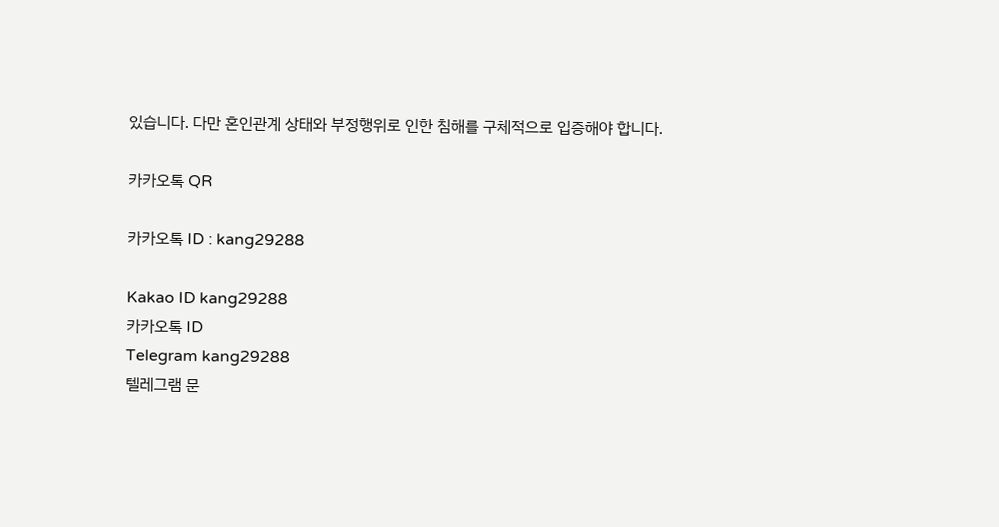있습니다. 다만 혼인관계 상태와 부정행위로 인한 침해를 구체적으로 입증해야 합니다.

카카오톡 QR

카카오톡 ID : kang29288

Kakao ID kang29288
카카오톡 ID
Telegram kang29288
텔레그램 문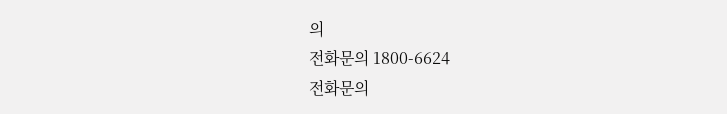의
전화문의 1800-6624
전화문의